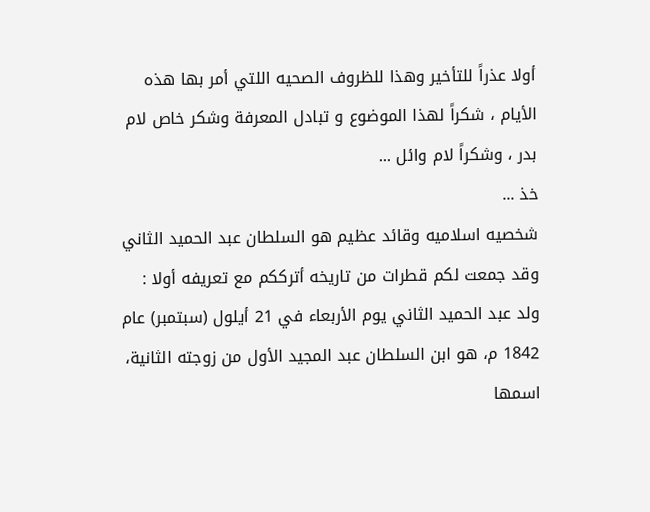أولا عذراً للتأخير وهذا للظروف الصحيه اللتي أمر بها هذه الأيام ، شكراً لهذا الموضوع و تبادل المعرفة وشكر خاص لام بدر ، وشكراً لام وائل ...
خذ ...
شخصيه اسلاميه وقائد عظيم هو السلطان عبد الحميد الثاني وقد جمعت لكم قطرات من تاريخه أترككم مع تعريفه أولا :
ولد عبد الحميد الثاني يوم الأربعاء في 21 أيلول (سبتمبر) عام 1842 م، هو ابن السلطان عبد المجيد الأول من زوجته الثانية، اسمها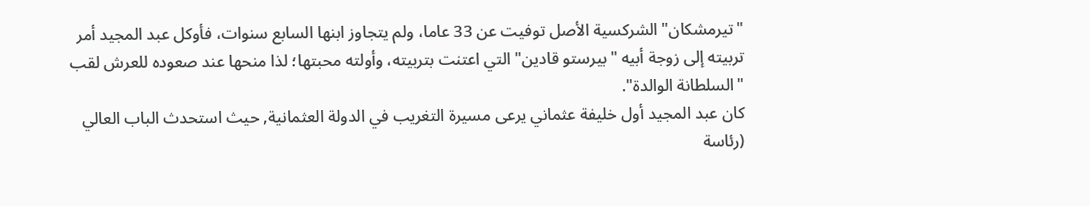"تيرمشكان" الشركسية الأصل توفيت عن 33 عاما، ولم يتجاوز ابنها السابع سنوات، فأوكل عبد المجيد أمر تربيته إلى زوجة أبيه "بيرستو قادين" التي اعتنت بتربيته، وأولته محبتها؛ لذا منحها عند صعوده للعرش لقب "السلطانة الوالدة".
كان عبد المجيد أول خليفة عثماني يرعى مسيرة التغريب في الدولة العثمانية, حيث استحدث الباب العالي (رئاسة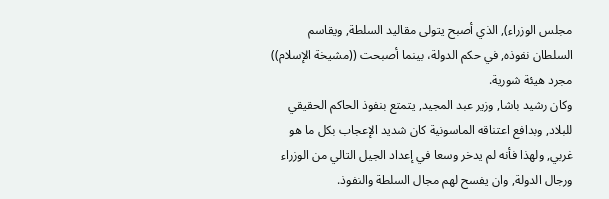مجلس الوزراء), الذي أصبح يتولى مقاليد السلطة, ويقاسم السلطان نفوذه, في حكم الدولة، بينما أصبحت ((مشيخة الإسلام)) مجرد هيئة شورية.
وكان رشيد باشا, وزير عبد المجيد, يتمتع بنفوذ الحاكم الحقيقي للبلاد, وبدافع اعتناقه الماسونية كان شديد الإعجاب بكل ما هو غربي, ولهذا فأنه لم يدخر وسعا في إعداد الجيل التالي من الوزراء ورجال الدولة, وان يفسح لهم مجال السلطة والنفوذ.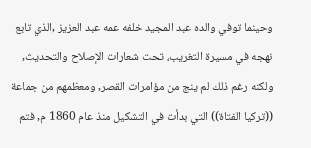وحينما توفي والده عبد المجيد خلفه عمه عبد العزيز ,الذي تابع نهجه في مسيرة التغريب، تحت شعارات الإصلاح والتحديث, ولكنه رغم ذلك لم ينج من مؤامرات القصر, ومعظمهم من جماعة ((تركيا الفتاة)) التي بدأت في التشكيل منذ عام 1860 م, فتم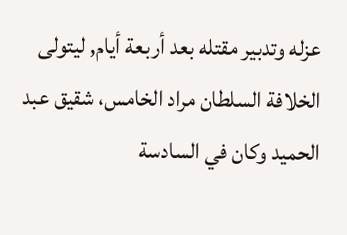عزله وتدبير مقتله بعد أربعة أيام, ليتولى الخلافة السلطان مراد الخامس، شقيق عبد الحميد وكان في السادسة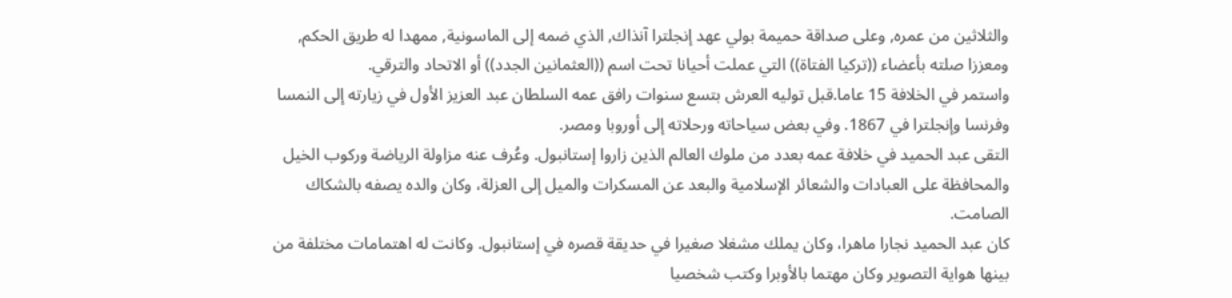والثلاثين من عمره, وعلى صداقة حميمة بولي عهد إنجلترا آنذاك, الذي ضمه إلى الماسونية, ممهدا له طريق الحكم, ومعززا صلته بأعضاء ((تركيا الفتاة)) التي عملت أحيانا تحت اسم ((العثمانين الجدد)) أو الاتحاد والترقي.
واستمر في الخلافة 15 عاما.قبل توليه العرش بتسع سنوات رافق عمه السلطان عبد العزيز الأول في زيارته إلى النمسا وفرنسا وإنجلترا في 1867. وفي بعض سياحاته ورحلاته إلى أوروبا ومصر.
التقى عبد الحميد في خلافة عمه بعدد من ملوك العالم الذين زاروا إستانبول. وعُرف عنه مزاولة الرياضة وركوب الخيل والمحافظة على العبادات والشعائر الإسلامية والبعد عن المسكرات والميل إلى العزلة، وكان والده يصفه بالشكاك الصامت.
كان عبد الحميد نجارا ماهرا، وكان يملك مشغلا صغيرا في حديقة قصره في إستانبول. وكانت له اهتمامات مختلفة من بينها هواية التصوير وكان مهتما بالأوبرا وكتب شخصيا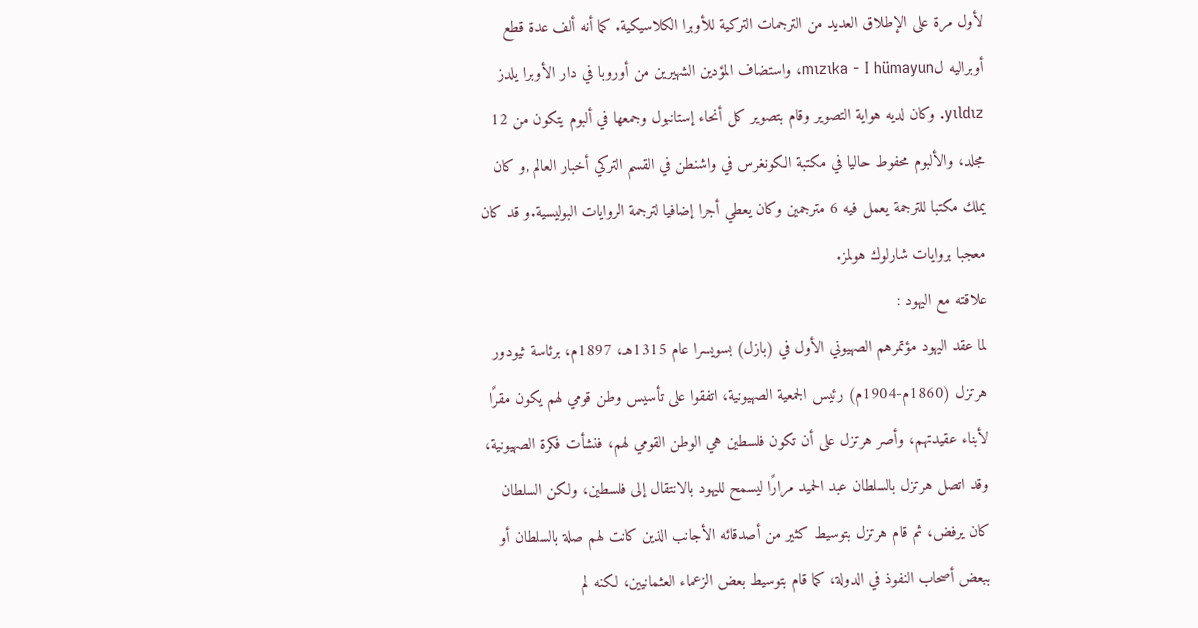لأول مرة على الإطلاق العديد من الترجمات التركية للأوبرا الكلاسيكية. كما أنه ألف عدة قطع أوبراليه لmızıka - I hümayun، واستضاف المؤدين الشهيرين من أوروبا في دار الأوبرا يلدز yıldız. وكان لديه هواية التصوير وقام بتصوير كل أنحاء إستانبول وجمعها في ألبوم يتكون من 12 مجلد، والألبوم محفوط حاليا في مكتبة الكونغرس في واشنطن في القسم التركي أخبار العالم ,و كان يملك مكتبا للترجمة يعمل فيه 6 مترجمين وكان يعطي أجرا إضافيا لترجمة الروايات البوليسية.و قد كان معجبا بروايات شارلوك هولمز.
علاقته مع اليهود :
لما عقد اليهود مؤتمرهم الصهيوني الأول في (بازل) بسويسرا عام 1315هـ، 1897م، برئاسة ثيودور هرتزل (1860م-1904م) رئيس الجمعية الصهيونية، اتفقوا على تأسيس وطن قومي لهم يكون مقرًا لأبناء عقيدتهم، وأصر هرتزل على أن تكون فلسطين هي الوطن القومي لهم، فنشأت فكرة الصهيونية، وقد اتصل هرتزل بالسلطان عبد الحميد مرارًا ليسمح لليهود بالانتقال إلى فلسطين، ولكن السلطان كان يرفض، ثم قام هرتزل بتوسيط كثير من أصدقائه الأجانب الذين كانت لهم صلة بالسلطان أو ببعض أصحاب النفوذ في الدولة، كما قام بتوسيط بعض الزعماء العثمانيين، لكنه لم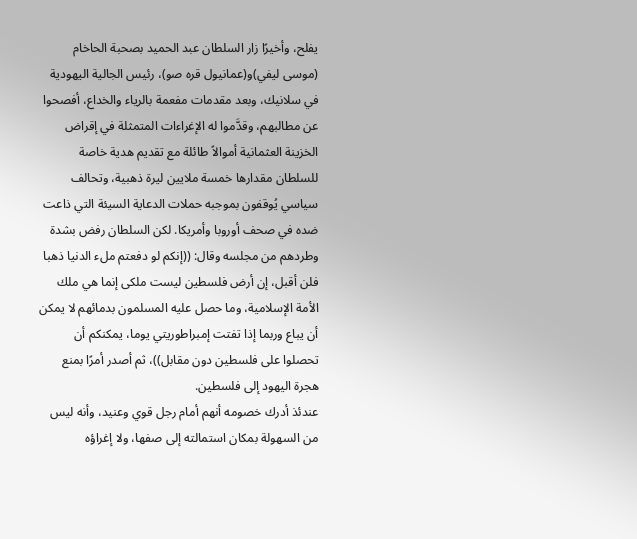يفلح، وأخيرًا زار السلطان عبد الحميد بصحبة الحاخام (موسى ليفي)و(عمانيول قره صو)، رئيس الجالية اليهودية في سلانيك، وبعد مقدمات مفعمة بالرياء والخداع، أفصحوا عن مطالبهم، وقدَّموا له الإغراءات المتمثلة في إقراض الخزينة العثمانية أموالاً طائلة مع تقديم هدية خاصة للسلطان مقدارها خمسة ملايين ليرة ذهبية، وتحالف سياسي يُوقفون بموجبه حملات الدعاية السيئة التي ذاعت ضده في صحف أوروبا وأمريكا. لكن السلطان رفض بشدة وطردهم من مجلسه وقال: ((إنكم لو دفعتم ملء الدنيا ذهبا فلن أقبل، إن أرض فلسطين ليست ملكى إنما هي ملك الأمة الإسلامية، وما حصل عليه المسلمون بدمائهم لا يمكن أن يباع وربما إذا تفتت إمبراطوريتي يوما، يمكنكم أن تحصلوا على فلسطين دون مقابل))، ثم أصدر أمرًا بمنع هجرة اليهود إلى فلسطين.
عندئذ أدرك خصومه أنهم أمام رجل قوي وعنيد، وأنه ليس من السهولة بمكان استمالته إلى صفها، ولا إغراؤه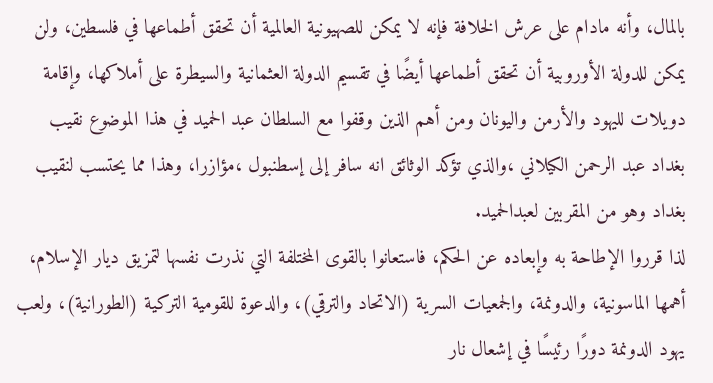بالمال، وأنه مادام على عرش الخلافة فإنه لا يمكن للصهيونية العالمية أن تحقق أطماعها في فلسطين، ولن يمكن للدولة الأوروبية أن تحقق أطماعها أيضًا في تقسيم الدولة العثمانية والسيطرة على أملاكها، وإقامة دويلات لليهود والأرمن واليونان ومن أهم الذين وقفوا مع السلطان عبد الحميد في هذا الموضوع نقيب بغداد عبد الرحمن الكيلاني ،والذي تؤكد الوثائق انه سافر إلى إسطنبول ،مؤازرا، وهذا مما يحتسب لنقيب بغداد وهو من المقربين لعبدالحميد.
لذا قرروا الإطاحة به وإبعاده عن الحكم، فاستعانوا بالقوى المختلفة التي نذرت نفسها لتمزيق ديار الإسلام، أهمها الماسونية، والدونمة، والجمعيات السرية (الاتحاد والترقي)، والدعوة للقومية التركية (الطورانية)، ولعب يهود الدونمة دورًا رئيسًا في إشعال نار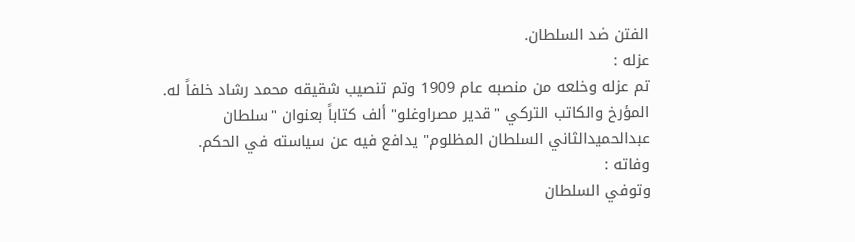الفتن ضد السلطان.
عزله :
تم عزله وخلعه من منصبه عام 1909 وتم تنصيب شقيقه محمد رشاد خلفاً له. المؤرخ والكاتب التركي "قدير مصراوغلو" ألف كتاباً بعنوان "سلطان عبدالحميدالثاني السلطان المظلوم" يدافع فيه عن سياسته في الحكم.
وفاته :
وتوفي السلطان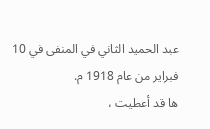عبد الحميد الثاني في المنفى في 10 فبراير من عام 1918 م.
ها قد أعطيت ،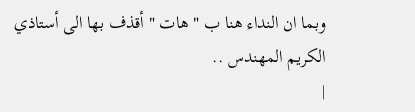وبما ان النداء هنا ب " هات " أقذف بها الى أستاذي الكريم المهندس ..
|